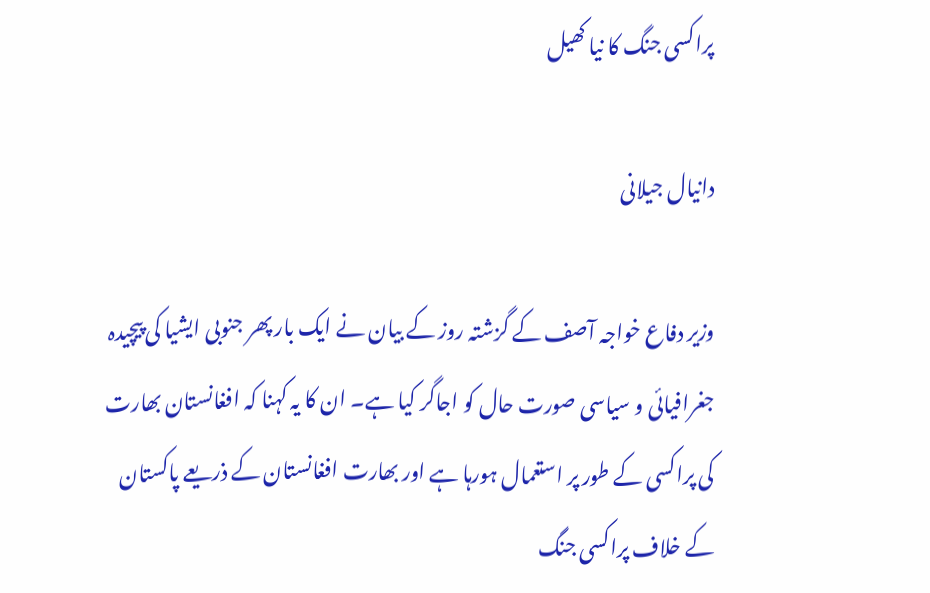پراکسی جنگ کا نیا کھیل

دانیال جیلانی

وزیر دفاع خواجہ آصف کے گزشتہ روز کے بیان نے ایک بار پھر جنوبی ایشیا کی پیچیدہ جغرافیائی و سیاسی صورت حال کو اجاگر کیا ہے۔ ان کا یہ کہنا کہ افغانستان بھارت کی پراکسی کے طور پر استعمال ہورہا ہے اور بھارت افغانستان کے ذریعے پاکستان کے خلاف پراکسی جنگ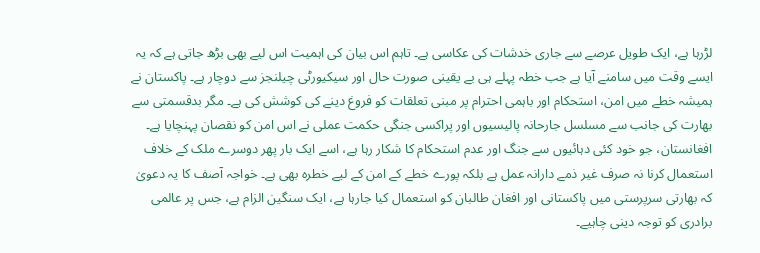لڑرہا ہے، ایک طویل عرصے سے جاری خدشات کی عکاسی ہے۔ تاہم اس بیان کی اہمیت اس لیے بھی بڑھ جاتی ہے کہ یہ ایسے وقت میں سامنے آیا ہے جب خطہ پہلے ہی بے یقینی صورت حال اور سیکیورٹی چیلنجز سے دوچار ہے۔ پاکستان نے ہمیشہ خطے میں امن، استحکام اور باہمی احترام پر مبنی تعلقات کو فروغ دینے کی کوشش کی ہے۔ مگر بدقسمتی سے بھارت کی جانب سے مسلسل جارحانہ پالیسیوں اور پراکسی جنگی حکمت عملی نے اس امن کو نقصان پہنچایا ہے۔ افغانستان، جو خود کئی دہائیوں سے جنگ اور عدم استحکام کا شکار رہا ہے، اسے ایک بار پھر دوسرے ملک کے خلاف استعمال کرنا نہ صرف غیر ذمے دارانہ عمل ہے بلکہ پورے خطے کے امن کے لیے خطرہ بھی ہے۔ خواجہ آصف کا یہ دعویٰ کہ بھارتی سرپرستی میں پاکستانی اور افغان طالبان کو استعمال کیا جارہا ہے، ایک سنگین الزام ہے، جس پر عالمی برادری کو توجہ دینی چاہیے۔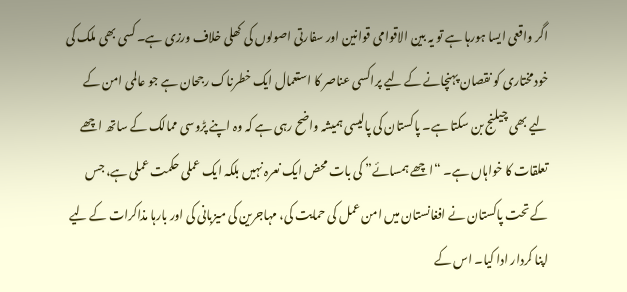اگر واقعی ایسا ہورہا ہے تو یہ بین الاقوامی قوانین اور سفارتی اصولوں کی کھلی خلاف ورزی ہے۔ کسی بھی ملک کی خودمختاری کو نقصان پہنچانے کے لیے پراکسی عناصر کا استعمال ایک خطرناک رجحان ہے جو عالمی امن کے لیے بھی چیلنج بن سکتا ہے۔ پاکستان کی پالیسی ہمیشہ واضح رہی ہے کہ وہ اپنے پڑوسی ممالک کے ساتھ اچھے تعلقات کا خواہاں ہے۔ “اچھے ہمسائے” کی بات محض ایک نعرہ نہیں بلکہ ایک عملی حکمت عملی ہے، جس کے تحت پاکستان نے افغانستان میں امن عمل کی حمایت کی، مہاجرین کی میزبانی کی اور بارہا مذاکرات کے لیے اپنا کردار ادا کیا۔ اس کے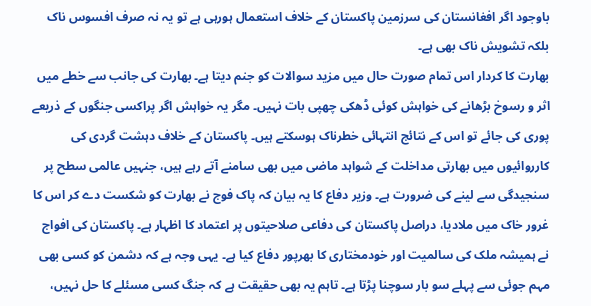باوجود اگر افغانستان کی سرزمین پاکستان کے خلاف استعمال ہورہی ہے تو یہ نہ صرف افسوس ناک بلکہ تشویش ناک بھی ہے۔
بھارت کا کردار اس تمام صورت حال میں مزید سوالات کو جنم دیتا ہے۔ بھارت کی جانب سے خطے میں اثر و رسوخ بڑھانے کی خواہش کوئی ڈھکی چھپی بات نہیں۔ مگر یہ خواہش اگر پراکسی جنگوں کے ذریعے پوری کی جائے تو اس کے نتائج انتہائی خطرناک ہوسکتے ہیں۔ پاکستان کے خلاف دہشت گردی کی کارروائیوں میں بھارتی مداخلت کے شواہد ماضی میں بھی سامنے آتے رہے ہیں، جنہیں عالمی سطح پر سنجیدگی سے لینے کی ضرورت ہے۔ وزیر دفاع کا یہ بیان کہ پاک فوج نے بھارت کو شکست دے کر اس کا غرور خاک میں ملادیا، دراصل پاکستان کی دفاعی صلاحیتوں پر اعتماد کا اظہار ہے۔ پاکستان کی افواج نے ہمیشہ ملک کی سالمیت اور خودمختاری کا بھرپور دفاع کیا ہے۔ یہی وجہ ہے کہ دشمن کو کسی بھی مہم جوئی سے پہلے سو بار سوچنا پڑتا ہے۔ تاہم یہ بھی حقیقت ہے کہ جنگ کسی مسئلے کا حل نہیں،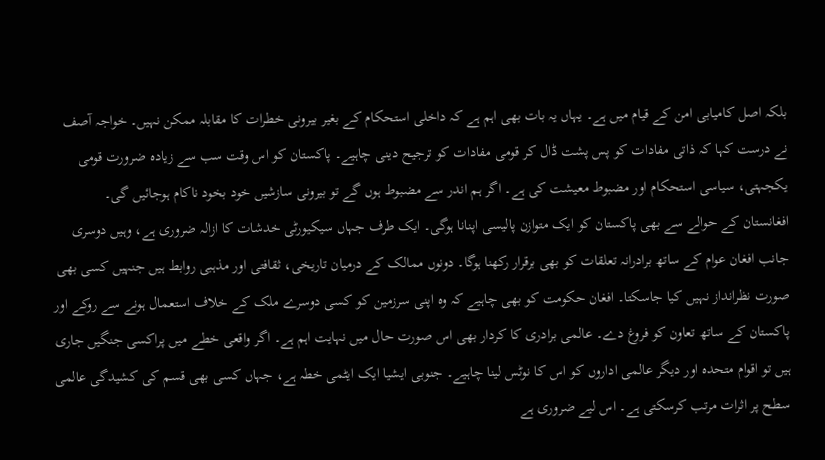بلکہ اصل کامیابی امن کے قیام میں ہے۔ یہاں یہ بات بھی اہم ہے کہ داخلی استحکام کے بغیر بیرونی خطرات کا مقابلہ ممکن نہیں۔ خواجہ آصف نے درست کہا کہ ذاتی مفادات کو پس پشت ڈال کر قومی مفادات کو ترجیح دینی چاہیے۔ پاکستان کو اس وقت سب سے زیادہ ضرورت قومی یکجہتی، سیاسی استحکام اور مضبوط معیشت کی ہے۔ اگر ہم اندر سے مضبوط ہوں گے تو بیرونی سازشیں خود بخود ناکام ہوجائیں گی۔
افغانستان کے حوالے سے بھی پاکستان کو ایک متوازن پالیسی اپنانا ہوگی۔ ایک طرف جہاں سیکیورٹی خدشات کا ازالہ ضروری ہے، وہیں دوسری جانب افغان عوام کے ساتھ برادرانہ تعلقات کو بھی برقرار رکھنا ہوگا۔ دونوں ممالک کے درمیان تاریخی، ثقافتی اور مذہبی روابط ہیں جنہیں کسی بھی صورت نظرانداز نہیں کیا جاسکتا۔ افغان حکومت کو بھی چاہیے کہ وہ اپنی سرزمین کو کسی دوسرے ملک کے خلاف استعمال ہونے سے روکے اور پاکستان کے ساتھ تعاون کو فروغ دے۔ عالمی برادری کا کردار بھی اس صورت حال میں نہایت اہم ہے۔ اگر واقعی خطے میں پراکسی جنگیں جاری ہیں تو اقوام متحدہ اور دیگر عالمی اداروں کو اس کا نوٹس لینا چاہیے۔ جنوبی ایشیا ایک ایٹمی خطہ ہے، جہاں کسی بھی قسم کی کشیدگی عالمی سطح پر اثرات مرتب کرسکتی ہے۔ اس لیے ضروری ہے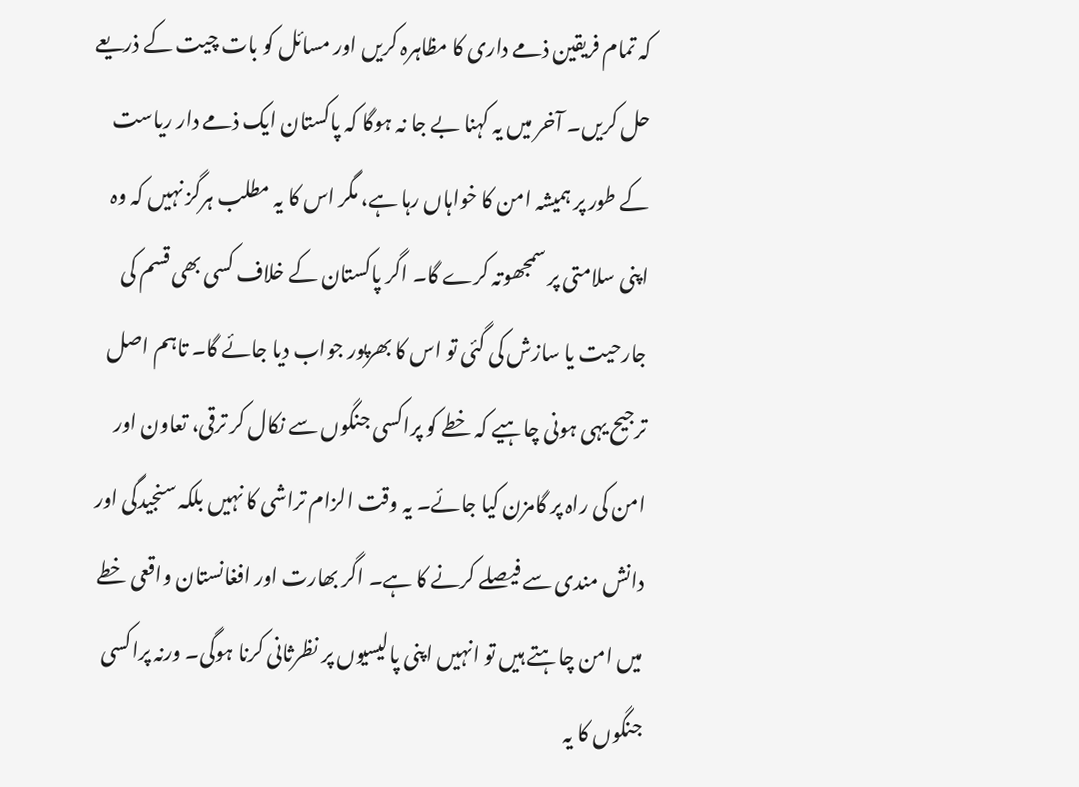کہ تمام فریقین ذمے داری کا مظاہرہ کریں اور مسائل کو بات چیت کے ذریعے حل کریں۔ آخر میں یہ کہنا بے جا نہ ہوگا کہ پاکستان ایک ذمے دار ریاست کے طور پر ہمیشہ امن کا خواہاں رہا ہے، مگر اس کا یہ مطلب ہرگز نہیں کہ وہ اپنی سلامتی پر سمجھوتہ کرے گا۔ اگر پاکستان کے خلاف کسی بھی قسم کی جارحیت یا سازش کی گئی تو اس کا بھرپور جواب دیا جائے گا۔ تاہم اصل ترجیح یہی ہونی چاہیے کہ خطے کو پراکسی جنگوں سے نکال کر ترقی، تعاون اور امن کی راہ پر گامزن کیا جائے۔ یہ وقت الزام تراشی کا نہیں بلکہ سنجیدگی اور دانش مندی سے فیصلے کرنے کا ہے۔ اگر بھارت اور افغانستان واقعی خطے میں امن چاہتے ہیں تو انہیں اپنی پالیسیوں پر نظرثانی کرنا ہوگی۔ ورنہ پراکسی جنگوں کا یہ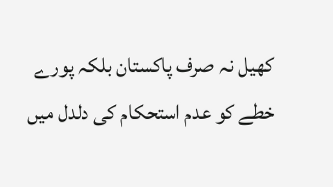کھیل نہ صرف پاکستان بلکہ پورے خطے کو عدم استحکام کی دلدل میں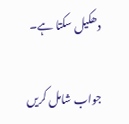دھکیل سکتا ہے۔

جواب شامل کریں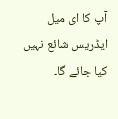آپ کا ای میل ایڈریس شائع نہیں کیا جائے گا۔